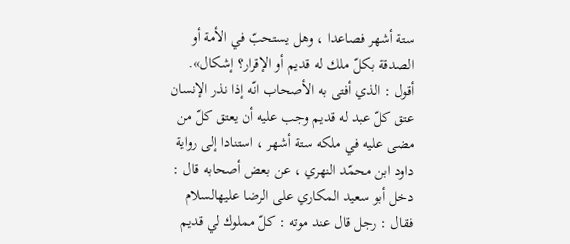ستة أشهر فصاعدا ، وهل يستحبّ في الأمة أو الصدقة بكلّ ملك له قديم أو الإقرار؟ إشكال».
أقول : الذي أفتى به الأصحاب انّه إذا نذر الإنسان عتق كلّ عبد له قديم وجب عليه أن يعتق كلّ من مضى عليه في ملكه ستة أشهر ، استنادا إلى رواية داود ابن محمّد النهري ، عن بعض أصحابه قال : دخل أبو سعيد المكاري على الرضا عليهالسلام فقال : رجل قال عند موته : كلّ مملوك لي قديم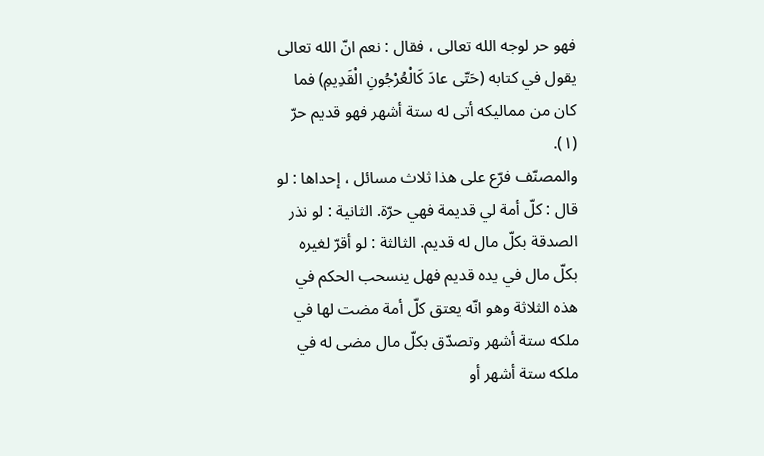فهو حر لوجه الله تعالى ، فقال : نعم انّ الله تعالى يقول في كتابه (حَتّى عادَ كَالْعُرْجُونِ الْقَدِيمِ) فما كان من مماليكه أتى له ستة أشهر فهو قديم حرّ (١).
والمصنّف فرّع على هذا ثلاث مسائل ، إحداها : لو قال : كلّ أمة لي قديمة فهي حرّة. الثانية : لو نذر الصدقة بكلّ مال له قديم. الثالثة : لو أقرّ لغيره بكلّ مال في يده قديم فهل ينسحب الحكم في هذه الثلاثة وهو انّه يعتق كلّ أمة مضت لها في ملكه ستة أشهر وتصدّق بكلّ مال مضى له في ملكه ستة أشهر أو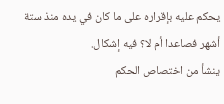يحكم عليه بإقراره على ما كان في يده منذ ستة أشهر فصاعدا أم لا؟ فيه إشكال.
ينشأ من اختصاص الحكم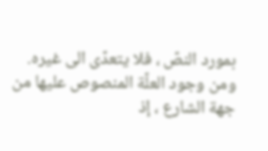بمورد النصّ ، فلا يتعدّى الى غيره.
ومن وجود العلّة المنصوص عليها من جهة الشارع ، إذ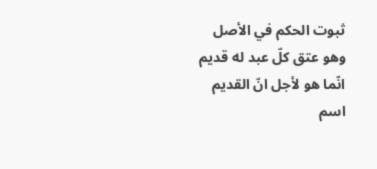ثبوت الحكم في الأصل وهو عتق كلّ عبد له قديم انّما هو لأجل انّ القديم اسم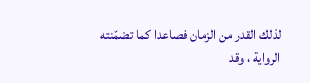لذلك القدر من الزمان فصاعدا كما تضمّنته الرواية ، وقد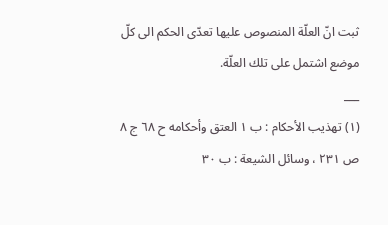ثبت انّ العلّة المنصوص عليها تعدّى الحكم الى كلّ موضع اشتمل على تلك العلّة.
___
(١) تهذيب الأحكام : ب ١ العتق وأحكامه ح ٦٨ ج ٨ ص ٢٣١ ، وسائل الشيعة : ب ٣٠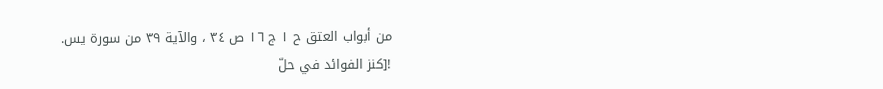من أبواب العتق ح ١ ج ١٦ ص ٣٤ ، والآية ٣٩ من سورة يس.
![كنز الفوائد في حلّ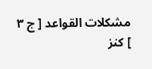مشكلات القواعد [ ج ٣ ] كنز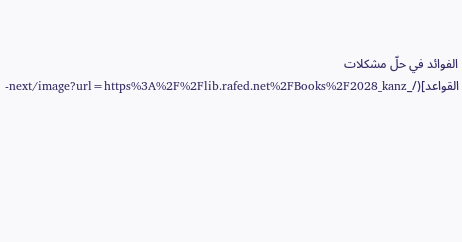الفوائد في حلّ مشكلات القواعد](/_next/image?url=https%3A%2F%2Flib.rafed.net%2FBooks%2F2028_kanz-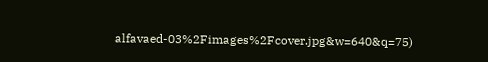alfavaed-03%2Fimages%2Fcover.jpg&w=640&q=75)